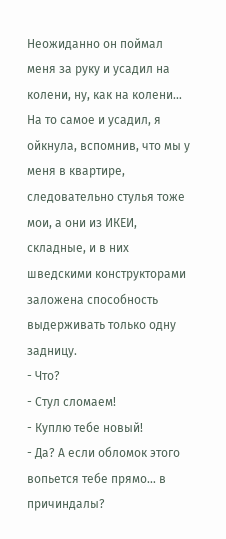Неожиданно он поймал меня за руку и усадил на колени, ну, как на колени… На то самое и усадил, я ойкнула, вспомнив, что мы у меня в квартире, следовательно стулья тоже мои, а они из ИКЕИ, складные, и в них шведскими конструкторами заложена способность выдерживать только одну задницу.
- Что?
- Стул сломаем!
- Куплю тебе новый!
- Да? А если обломок этого вопьется тебе прямо… в причиндалы?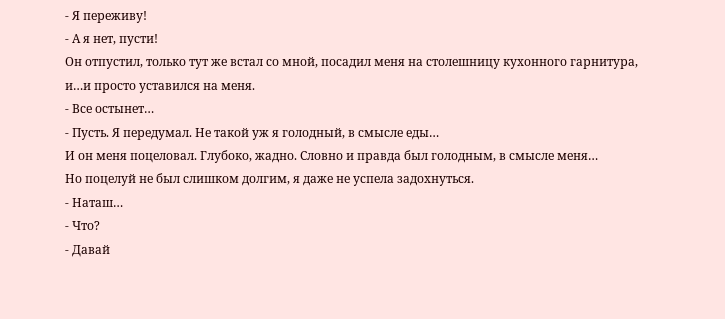- Я переживу!
- А я нет, пусти!
Он отпустил, только тут же встал со мной, посадил меня на столешницу кухонного гарнитура, и…и просто уставился на меня.
- Все остынет…
- Пусть. Я передумал. Не такой уж я голодный, в смысле еды…
И он меня поцеловал. Глубоко, жадно. Словно и правда был голодным, в смысле меня…
Но поцелуй не был слишком долгим, я даже не успела задохнуться.
- Наташ…
- Что?
- Давай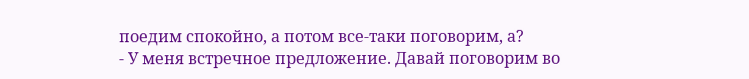поедим спокойно, а потом все-таки поговорим, а?
- У меня встречное предложение. Давай поговорим во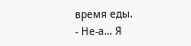время еды.
- Не-а… Я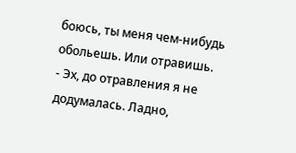боюсь, ты меня чем-нибудь обольешь. Или отравишь.
- Эх, до отравления я не додумалась. Ладно,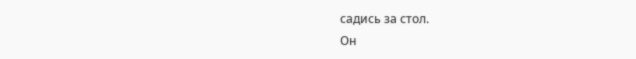садись за стол.
Он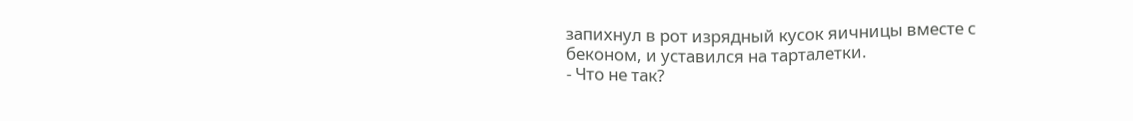запихнул в рот изрядный кусок яичницы вместе с беконом, и уставился на тарталетки.
- Что не так?